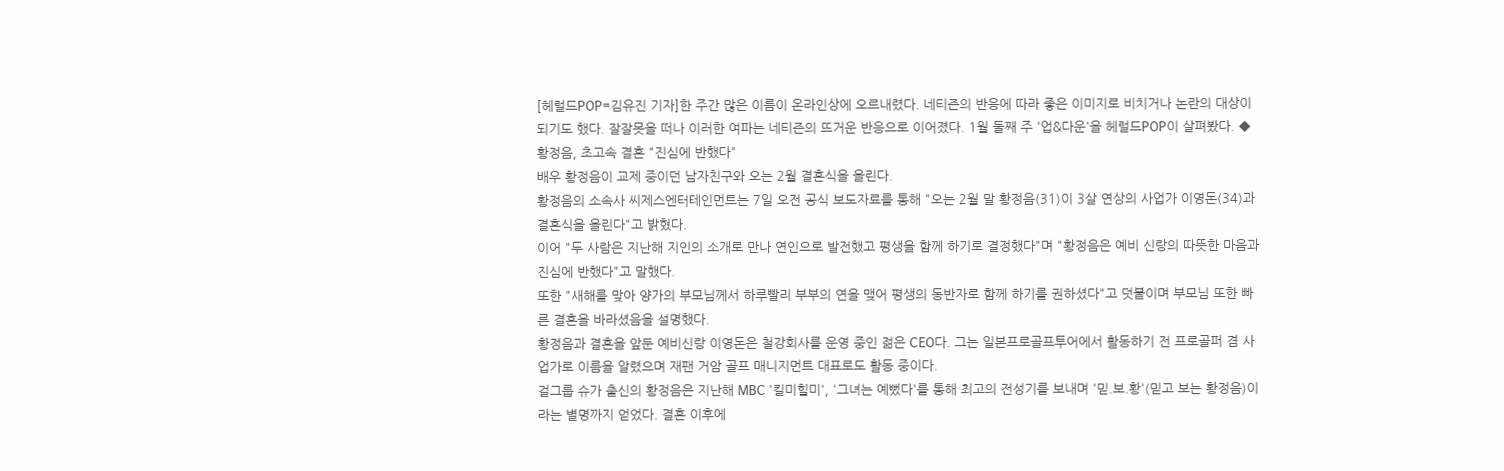[헤럴드POP=김유진 기자]한 주간 많은 이름이 온라인상에 오르내렸다. 네티즌의 반응에 따라 좋은 이미지로 비치거나 논란의 대상이 되기도 했다. 잘잘못을 떠나 이러한 여파는 네티즌의 뜨거운 반응으로 이어졌다. 1월 둘째 주 '업&다운'을 헤럴드POP이 살펴봤다. ◆ 황정음, 초고속 결혼 "진심에 반했다"
배우 황정음이 교제 중이던 남자친구와 오는 2월 결혼식을 올린다.
황정음의 소속사 씨제스엔터테인먼트는 7일 오전 공식 보도자료를 통해 "오는 2월 말 황정음(31)이 3살 연상의 사업가 이영돈(34)과 결혼식을 올린다"고 밝혔다.
이어 "두 사람은 지난해 지인의 소개로 만나 연인으로 발전했고 평생을 함께 하기로 결정했다"며 "황정음은 예비 신랑의 따뜻한 마음과 진심에 반했다"고 말했다.
또한 "새해를 맞아 양가의 부모님께서 하루빨리 부부의 연을 맺어 평생의 동반자로 함께 하기를 권하셨다"고 덧붙이며 부모님 또한 빠른 결혼을 바라셨음을 설명했다.
황정음과 결혼을 앞둔 예비신랑 이영돈은 철강회사를 운영 중인 젊은 CEO다. 그는 일본프로골프투어에서 활동하기 전 프로골퍼 겸 사업가로 이름을 알렸으며 재팬 거암 골프 매니지먼트 대표로도 활동 중이다.
걸그룹 슈가 출신의 황정음은 지난해 MBC '킬미힐미', '그녀는 예뻤다'를 통해 최고의 전성기를 보내며 '믿.보.황'(믿고 보는 황정음)이라는 별명까지 얻었다. 결혼 이후에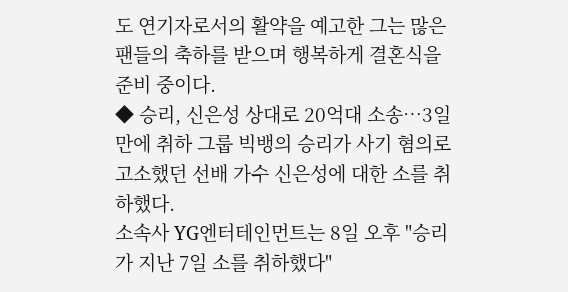도 연기자로서의 활약을 예고한 그는 많은 팬들의 축하를 받으며 행복하게 결혼식을 준비 중이다.
◆ 승리, 신은성 상대로 20억대 소송…3일 만에 취하 그룹 빅뱅의 승리가 사기 혐의로 고소했던 선배 가수 신은성에 대한 소를 취하했다.
소속사 YG엔터테인먼트는 8일 오후 "승리가 지난 7일 소를 취하했다"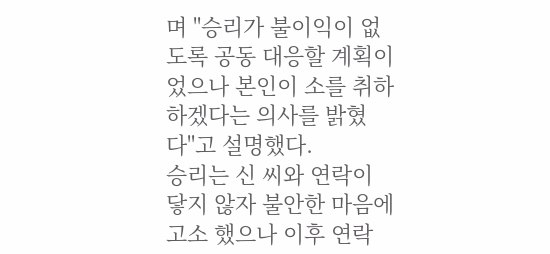며 "승리가 불이익이 없도록 공동 대응할 계획이었으나 본인이 소를 취하하겠다는 의사를 밝혔다"고 설명했다.
승리는 신 씨와 연락이 닿지 않자 불안한 마음에 고소 했으나 이후 연락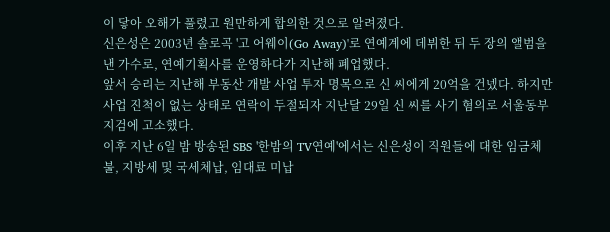이 닿아 오해가 풀렸고 원만하게 합의한 것으로 알려졌다.
신은성은 2003년 솔로곡 '고 어웨이(Go Away)'로 연예계에 데뷔한 뒤 두 장의 앨범을 낸 가수로, 연예기획사를 운영하다가 지난해 폐업했다.
앞서 승리는 지난해 부동산 개발 사업 투자 명목으로 신 씨에게 20억을 건넸다. 하지만 사업 진척이 없는 상태로 연락이 두절되자 지난달 29일 신 씨를 사기 혐의로 서울동부지검에 고소했다.
이후 지난 6일 밤 방송된 SBS '한밤의 TV연예'에서는 신은성이 직원들에 대한 임금체불, 지방세 및 국세체납, 임대료 미납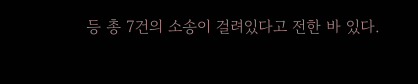등 총 7건의 소송이 걸려있다고 전한 바 있다.